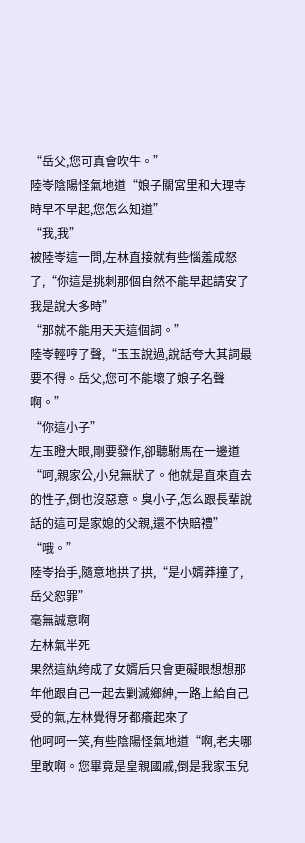“岳父,您可真會吹牛。”
陸岺陰陽怪氣地道“娘子關宮里和大理寺時早不早起,您怎么知道”
“我,我”
被陸岺這一問,左林直接就有些惱羞成怒了,“你這是挑刺那個自然不能早起請安了我是說大多時”
“那就不能用天天這個詞。”
陸岺輕哼了聲,“玉玉說過,說話夸大其詞最要不得。岳父,您可不能壞了娘子名聲啊。”
“你這小子”
左玉瞪大眼,剛要發作,卻聽駙馬在一邊道“呵,親家公,小兒無狀了。他就是直來直去的性子,倒也沒惡意。臭小子,怎么跟長輩說話的這可是家媳的父親,還不快賠禮”
“哦。”
陸岺抬手,隨意地拱了拱,“是小婿莽撞了,岳父恕罪”
毫無誠意啊
左林氣半死
果然這紈绔成了女婿后只會更礙眼想想那年他跟自己一起去剿滅鄉紳,一路上給自己受的氣,左林覺得牙都癢起來了
他呵呵一笑,有些陰陽怪氣地道“啊,老夫哪里敢啊。您畢竟是皇親國戚,倒是我家玉兒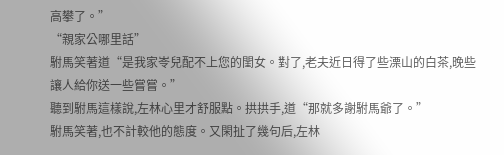高攀了。”
“親家公哪里話”
駙馬笑著道“是我家岺兒配不上您的閨女。對了,老夫近日得了些溧山的白茶,晚些讓人給你送一些嘗嘗。”
聽到駙馬這樣說,左林心里才舒服點。拱拱手,道“那就多謝駙馬爺了。”
駙馬笑著,也不計較他的態度。又閑扯了幾句后,左林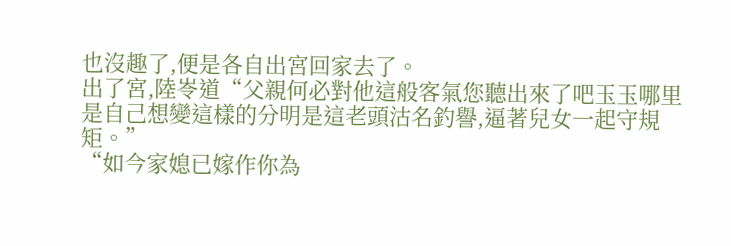也沒趣了,便是各自出宮回家去了。
出了宮,陸岺道“父親何必對他這般客氣您聽出來了吧玉玉哪里是自己想變這樣的分明是這老頭沽名釣譽,逼著兒女一起守規矩。”
“如今家媳已嫁作你為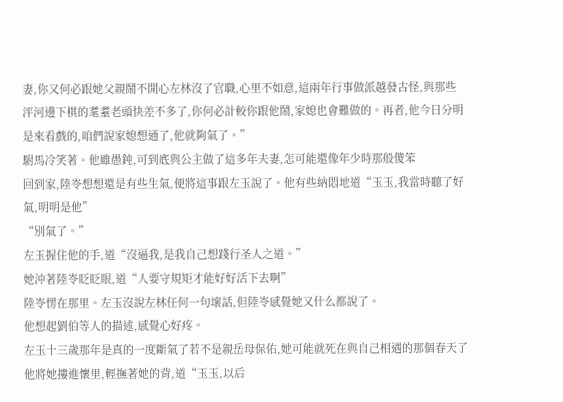妻,你又何必跟她父親鬧不開心左林沒了官職,心里不如意,這兩年行事做派越發古怪,與那些泙河邊下棋的耄耋老頭快差不多了,你何必計較你跟他鬧,家媳也會難做的。再者,他今日分明是來看戲的,咱們說家媳想通了,他就夠氣了。”
駙馬冷笑著。他雖愚鈍,可到底與公主做了這多年夫妻,怎可能還像年少時那般傻笨
回到家,陸岺想想還是有些生氣,便將這事跟左玉說了。他有些納悶地道“玉玉,我當時聽了好氣,明明是他”
“別氣了。”
左玉握住他的手,道“沒逼我,是我自己想踐行圣人之道。”
她沖著陸岺眨眨眼,道“人要守規矩才能好好活下去啊”
陸岺愣在那里。左玉沒說左林任何一句壞話,但陸岺感覺她又什么都說了。
他想起劉伯等人的描述,感覺心好疼。
左玉十三歲那年是真的一度斷氣了若不是親岳母保佑,她可能就死在與自己相遇的那個春天了
他將她摟進懷里,輕撫著她的背,道“玉玉,以后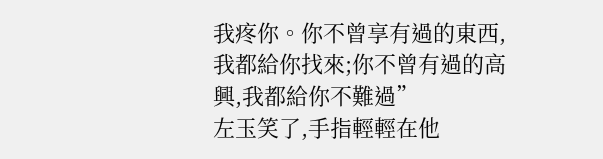我疼你。你不曾享有過的東西,我都給你找來;你不曾有過的高興,我都給你不難過”
左玉笑了,手指輕輕在他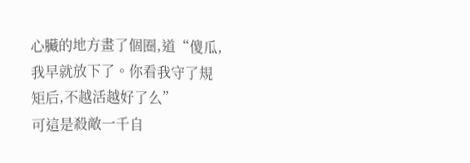心臟的地方畫了個圈,道“傻瓜,我早就放下了。你看我守了規矩后,不越活越好了么”
可這是殺敵一千自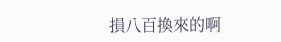損八百換來的啊